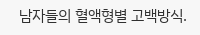남자들의 혈액형별 고백방식.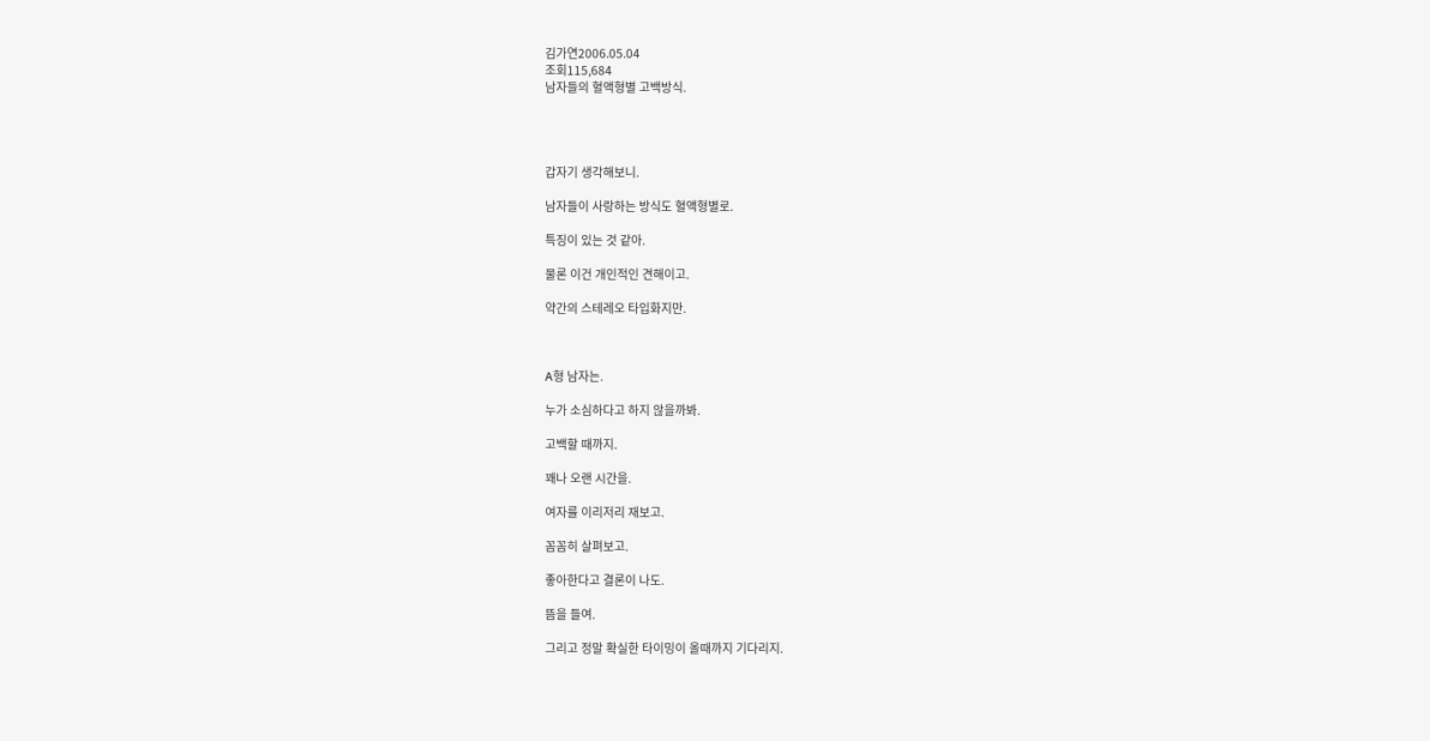김가연2006.05.04
조회115,684
남자들의 혈액형별 고백방식.




갑자기 생각해보니.

남자들이 사랑하는 방식도 혈액형별로.

특징이 있는 것 같아.

물론 이건 개인적인 견해이고.

약간의 스테레오 타입화지만.



A형 남자는.

누가 소심하다고 하지 않을까봐.

고백할 때까지.

꽤나 오랜 시간을.

여자를 이리저리 재보고.

꼼꼼히 살펴보고.

좋아한다고 결론이 나도.

뜸을 들여.

그리고 정말 확실한 타이밍이 올때까지 기다리지.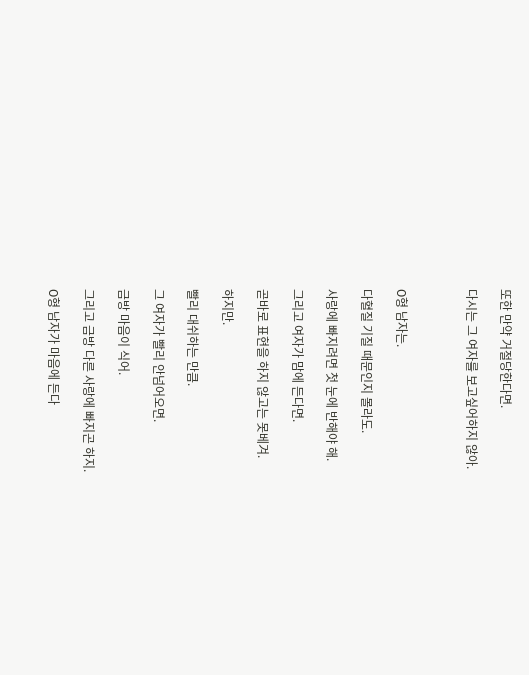또한 만약 거절당한다면.

다시는 그 여자를 보고싶어하지 않아.



O형 남자는.

다혈질 기질 때문인지 몰라도.

사랑에 빠지려면 첫 눈에 반해야 해.

그리고 여자가 맘에 든다면.

곧바로 표현을 하지 않고는 못베겨.

하지만.

빨리 대쉬하는 만큼.

그 여자가 빨리 안넘어오면.

금방 마음이 식어.

그리고 금방 다른 사랑에 빠지곤 하지.

O형 남자가 마음에 든다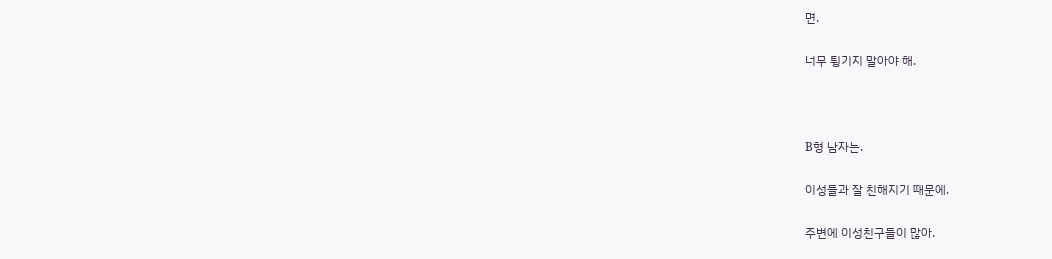면.

너무 튕기지 말아야 해.



B형 남자는.

이성들과 잘 친해지기 때문에.

주변에 이성친구들이 많아.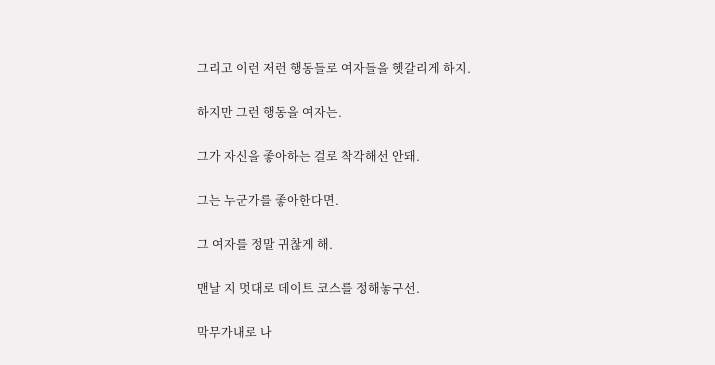그리고 이런 저런 행동들로 여자들을 헷갈리게 하지.

하지만 그런 행동을 여자는.

그가 자신을 좋아하는 걸로 착각해선 안돼.

그는 누군가를 좋아한다면.

그 여자를 정말 귀찮게 해.

맨날 지 멋대로 데이트 코스를 정해놓구선.

막무가내로 나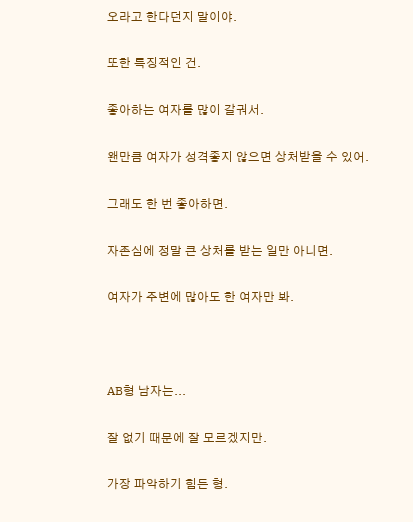오라고 한다던지 말이야.

또한 특징적인 건.

좋아하는 여자를 많이 갈궈서.

왠만큼 여자가 성격좋지 않으면 상처받을 수 있어.

그래도 한 번 좋아하면.

자존심에 정말 큰 상처를 받는 일만 아니면.

여자가 주변에 많아도 한 여자만 봐.



AB형 남자는...

잘 없기 때문에 잘 모르겠지만.

가장 파악하기 힘든 형.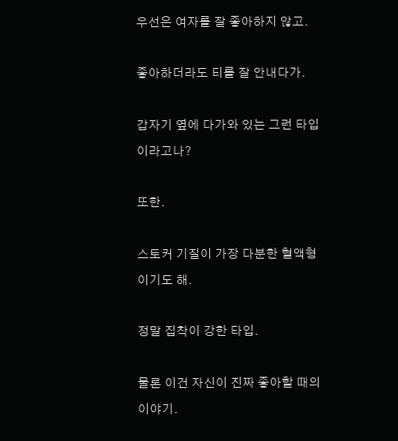우선은 여자를 잘 좋아하지 않고.

좋아하더라도 티를 잘 안내다가.

갑자기 옆에 다가와 있는 그런 타입이라고나?

또한.

스토커 기질이 가장 다분한 혈액형이기도 해.

정말 집착이 강한 타입.

물론 이건 자신이 진짜 좋아할 때의 이야기.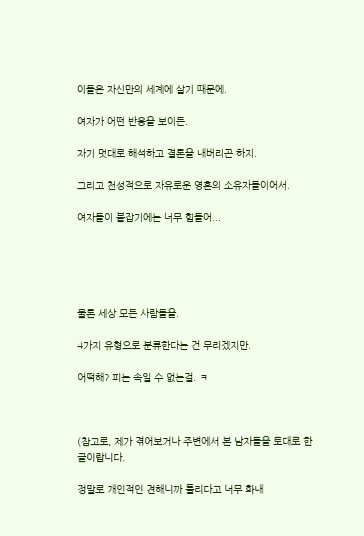이들은 자신만의 세계에 살기 때문에.

여자가 어떤 반응을 보이든.

자기 멋대로 해석하고 결론을 내버리곤 하지.

그리고 천성적으로 자유로운 영혼의 소유자들이어서.

여자들이 붙잡기에는 너무 힘들어...





물론 세상 모든 사람들을.

4가지 유형으로 분류한다는 건 무리겠지만.

어떡해? 피는 속일 수 없는걸. ㅋ



(참고로, 제가 겪어보거나 주변에서 본 남자들을 토대로 한 글이랍니다.

정말로 개인적인 견해니까 틀리다고 너무 화내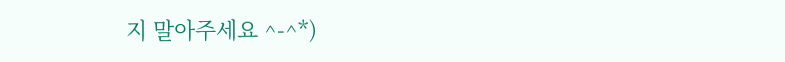지 말아주세요 ^-^*)